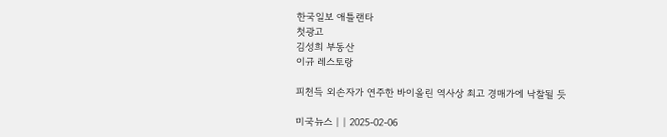한국일보 애틀랜타
첫광고
김성희 부동산
이규 레스토랑

피천득 외손자가 연주한 바이올린 역사상 최고 경매가에 낙찰될 듯

미국뉴스 | | 2025-02-06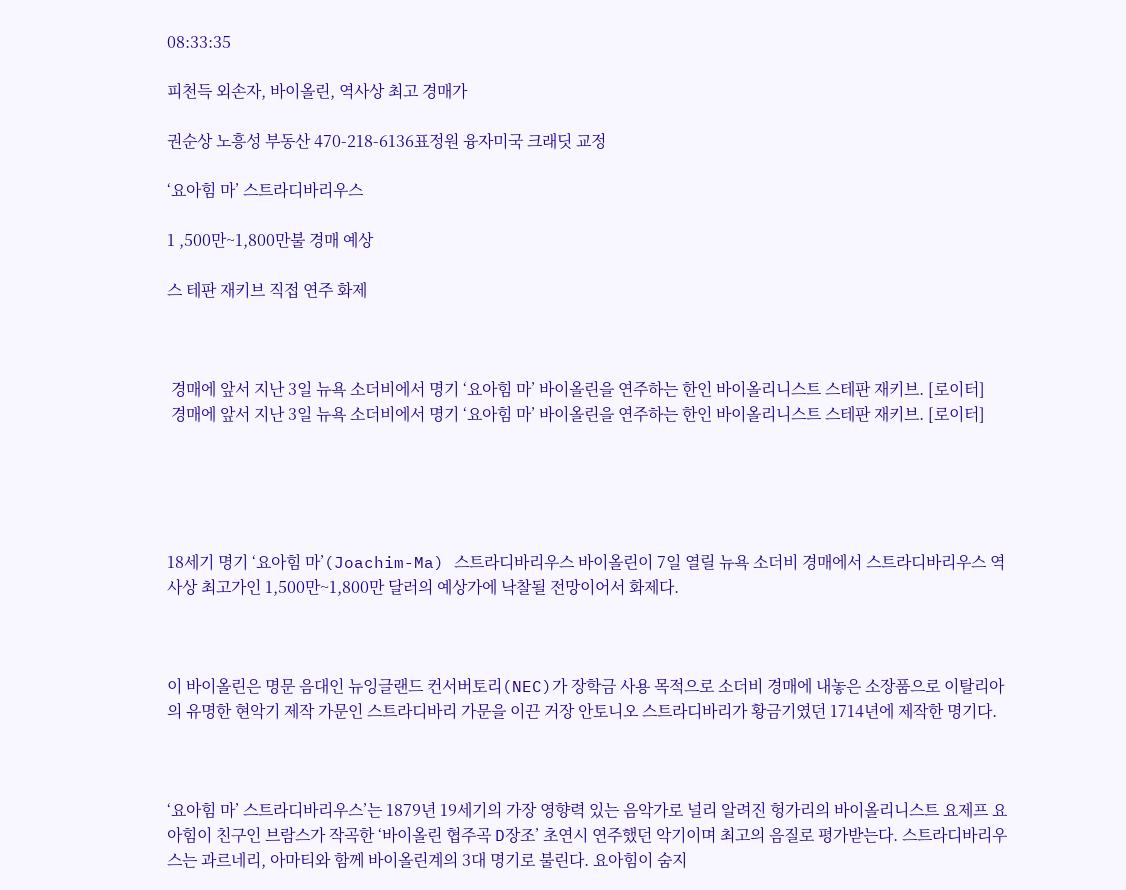08:33:35

피천득 외손자, 바이올린, 역사상 최고 경매가

권순상 노흥성 부동산 470-218-6136표정원 융자미국 크래딧 교정

‘요아힘 마’ 스트라디바리우스

1 ,500만~1,800만불 경매 예상

스 테판 재키브 직접 연주 화제



 경매에 앞서 지난 3일 뉴욕 소더비에서 명기 ‘요아힘 마’ 바이올린을 연주하는 한인 바이올리니스트 스테판 재키브. [로이터]
 경매에 앞서 지난 3일 뉴욕 소더비에서 명기 ‘요아힘 마’ 바이올린을 연주하는 한인 바이올리니스트 스테판 재키브. [로이터]





18세기 명기 ‘요아힘 마’(Joachim-Ma) 스트라디바리우스 바이올린이 7일 열릴 뉴욕 소더비 경매에서 스트라디바리우스 역사상 최고가인 1,500만~1,800만 달러의 예상가에 낙찰될 전망이어서 화제다.



이 바이올린은 명문 음대인 뉴잉글랜드 컨서버토리(NEC)가 장학금 사용 목적으로 소더비 경매에 내놓은 소장품으로 이탈리아의 유명한 현악기 제작 가문인 스트라디바리 가문을 이끈 거장 안토니오 스트라디바리가 황금기였던 1714년에 제작한 명기다.



‘요아힘 마’ 스트라디바리우스’는 1879년 19세기의 가장 영향력 있는 음악가로 널리 알려진 헝가리의 바이올리니스트 요제프 요아힘이 친구인 브람스가 작곡한 ‘바이올린 협주곡 D장조’ 초연시 연주했던 악기이며 최고의 음질로 평가받는다. 스트라디바리우스는 과르네리, 아마티와 함께 바이올린계의 3대 명기로 불린다. 요아힘이 숨지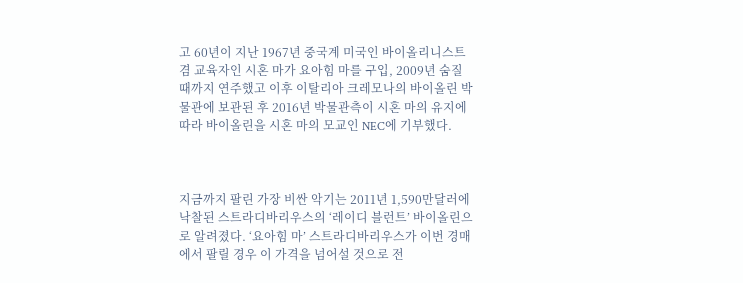고 60년이 지난 1967년 중국계 미국인 바이올리니스트 겸 교육자인 시혼 마가 요아힘 마를 구입, 2009년 숨질 때까지 연주했고 이후 이탈리아 크레모나의 바이올린 박물관에 보관된 후 2016년 박물관측이 시혼 마의 유지에 따라 바이올린을 시혼 마의 모교인 NEC에 기부했다.



지금까지 팔린 가장 비싼 악기는 2011년 1,590만달러에 낙찰된 스트라디바리우스의 ‘레이디 블런트’ 바이올린으로 알려졌다. ‘요아힘 마’ 스트라디바리우스가 이번 경매에서 팔릴 경우 이 가격을 넘어설 것으로 전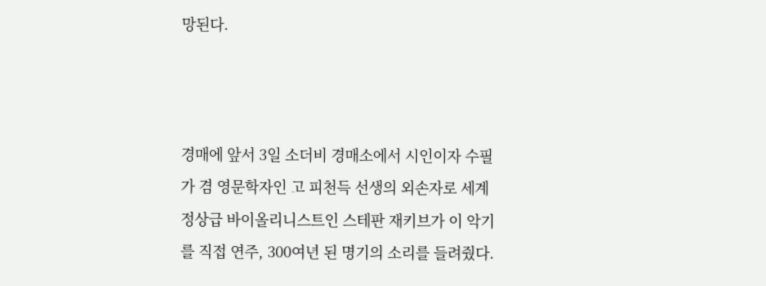망된다.



경매에 앞서 3일 소더비 경매소에서 시인이자 수필가 겸 영문학자인 고 피천득 선생의 외손자로 세계 정상급 바이올리니스트인 스테판 재키브가 이 악기를 직접 연주, 300여년 된 명기의 소리를 들려줬다.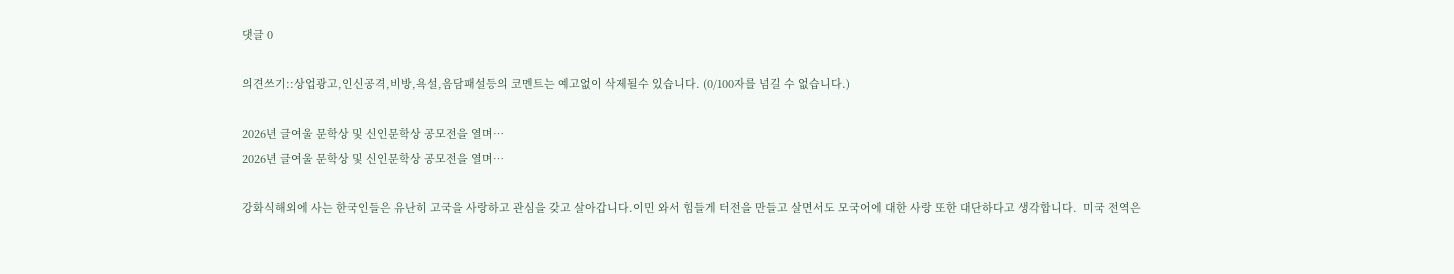댓글 0

의견쓰기::상업광고,인신공격,비방,욕설,음담패설등의 코멘트는 예고없이 삭제될수 있습니다. (0/100자를 넘길 수 없습니다.)

2026년 글여울 문학상 및 신인문학상 공모전을 열며…
2026년 글여울 문학상 및 신인문학상 공모전을 열며…

강화식해외에 사는 한국인들은 유난히 고국을 사랑하고 관심을 갖고 살아갑니다.이민 와서 힘들게 터전을 만들고 살면서도 모국어에 대한 사랑 또한 대단하다고 생각합니다.  미국 전역은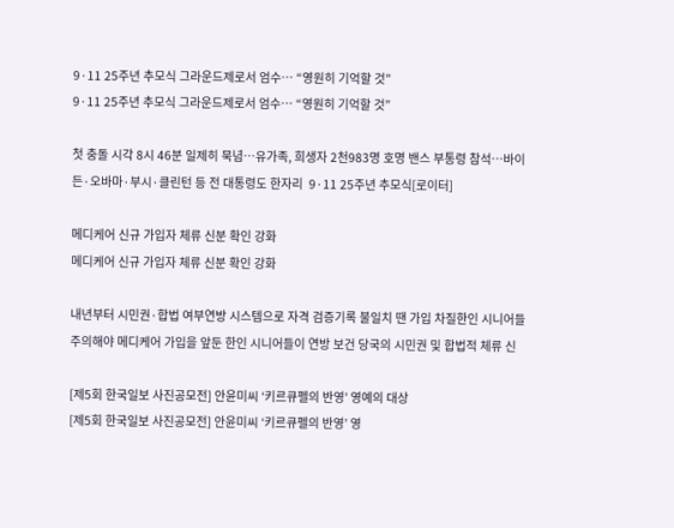9·11 25주년 추모식 그라운드제로서 엄수… “영원히 기억할 것”
9·11 25주년 추모식 그라운드제로서 엄수… “영원히 기억할 것”

첫 충돌 시각 8시 46분 일제히 묵념…유가족, 희생자 2천983명 호명 밴스 부통령 참석…바이든·오바마·부시·클린턴 등 전 대통령도 한자리  9·11 25주년 추모식[로이터]

메디케어 신규 가입자 체류 신분 확인 강화
메디케어 신규 가입자 체류 신분 확인 강화

내년부터 시민권·합법 여부연방 시스템으로 자격 검증기록 불일치 땐 가입 차질한인 시니어들 주의해야 메디케어 가입을 앞둔 한인 시니어들이 연방 보건 당국의 시민권 및 합법적 체류 신

[제5회 한국일보 사진공모전] 안윤미씨 ‘키르큐펠의 반영’ 영예의 대상
[제5회 한국일보 사진공모전] 안윤미씨 ‘키르큐펠의 반영’ 영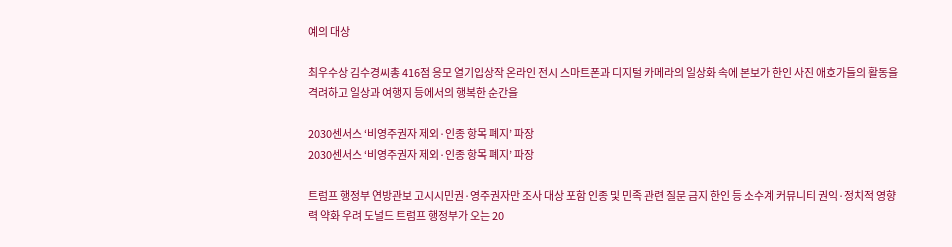예의 대상

최우수상 김수경씨총 416점 응모 열기입상작 온라인 전시 스마트폰과 디지털 카메라의 일상화 속에 본보가 한인 사진 애호가들의 활동을 격려하고 일상과 여행지 등에서의 행복한 순간을

2030센서스 ‘비영주권자 제외·인종 항목 폐지’ 파장
2030센서스 ‘비영주권자 제외·인종 항목 폐지’ 파장

트럼프 행정부 연방관보 고시시민권·영주권자만 조사 대상 포함 인종 및 민족 관련 질문 금지 한인 등 소수계 커뮤니티 권익·정치적 영향력 약화 우려 도널드 트럼프 행정부가 오는 20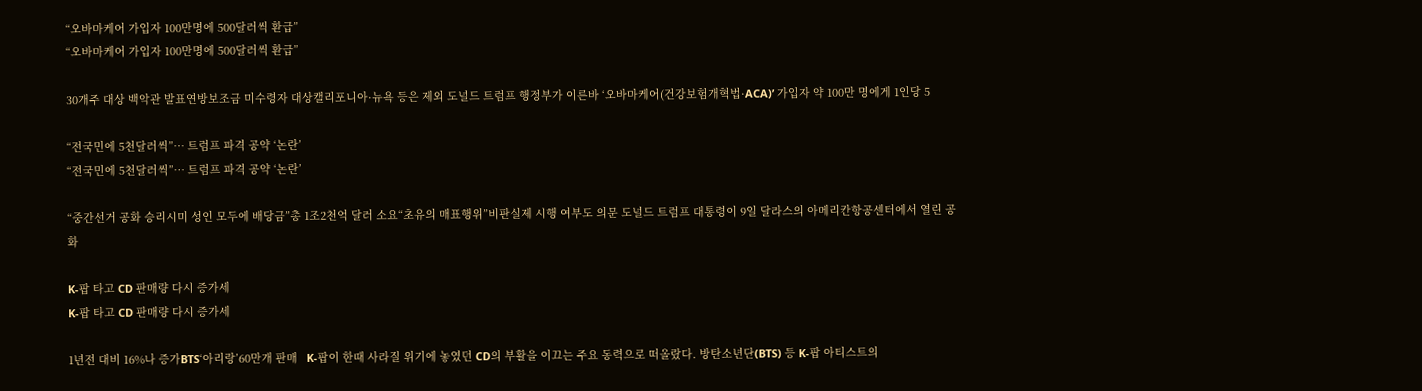“오바마케어 가입자 100만명에 500달러씩 환급”
“오바마케어 가입자 100만명에 500달러씩 환급”

30개주 대상 백악관 발표연방보조금 미수령자 대상캘리포니아·뉴욕 등은 제외 도널드 트럼프 행정부가 이른바 ‘오바마케어(건강보험개혁법·ACA)’ 가입자 약 100만 명에게 1인당 5

“전국민에 5천달러씩”… 트럼프 파격 공약 ‘논란’
“전국민에 5천달러씩”… 트럼프 파격 공약 ‘논란’

“중간선거 공화 승리시미 성인 모두에 배당금”총 1조2천억 달러 소요“초유의 매표행위”비판실제 시행 여부도 의문 도널드 트럼프 대통령이 9일 달라스의 아메리칸항공센터에서 열린 공화

K-팝 타고 CD 판매량 다시 증가세
K-팝 타고 CD 판매량 다시 증가세

1년전 대비 16%나 증가BTS‘아리랑’60만개 판매   K-팝이 한때 사라질 위기에 놓였던 CD의 부활을 이끄는 주요 동력으로 떠올랐다. 방탄소년단(BTS) 등 K-팝 아티스트의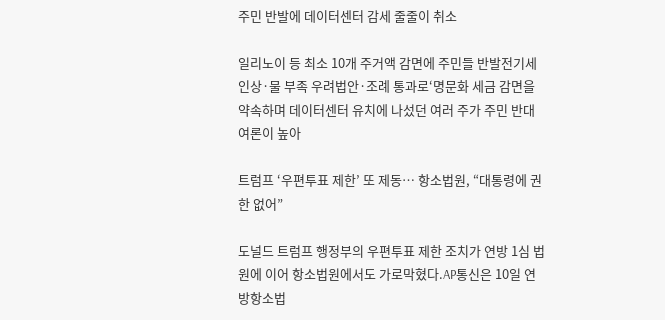주민 반발에 데이터센터 감세 줄줄이 취소

일리노이 등 최소 10개 주거액 감면에 주민들 반발전기세 인상·물 부족 우려법안·조례 통과로‘명문화 세금 감면을 약속하며 데이터센터 유치에 나섰던 여러 주가 주민 반대 여론이 높아

트럼프 ‘우편투표 제한’ 또 제동… 항소법원, “대통령에 권한 없어”

도널드 트럼프 행정부의 우편투표 제한 조치가 연방 1심 법원에 이어 항소법원에서도 가로막혔다.AP통신은 10일 연방항소법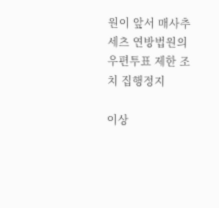원이 앞서 매사추세츠 연방법원의 우편투표 제한 조치 집행정지

이상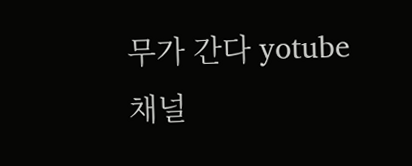무가 간다 yotube 채널